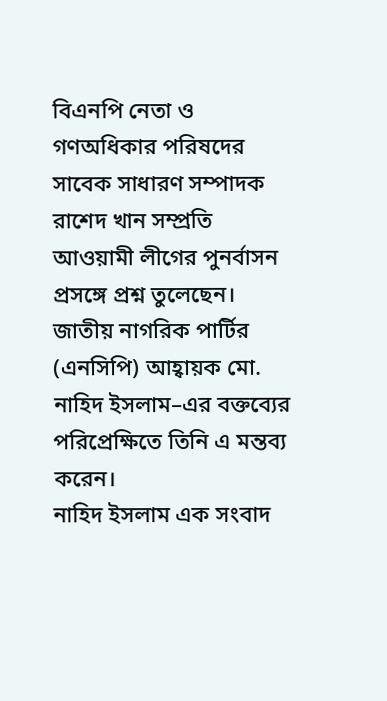বিএনপি নেতা ও গণঅধিকার পরিষদের সাবেক সাধারণ সম্পাদক রাশেদ খান সম্প্রতি আওয়ামী লীগের পুনর্বাসন প্রসঙ্গে প্রশ্ন তুলেছেন। জাতীয় নাগরিক পার্টির (এনসিপি) আহ্বায়ক মো. নাহিদ ইসলাম–এর বক্তব্যের পরিপ্রেক্ষিতে তিনি এ মন্তব্য করেন।
নাহিদ ইসলাম এক সংবাদ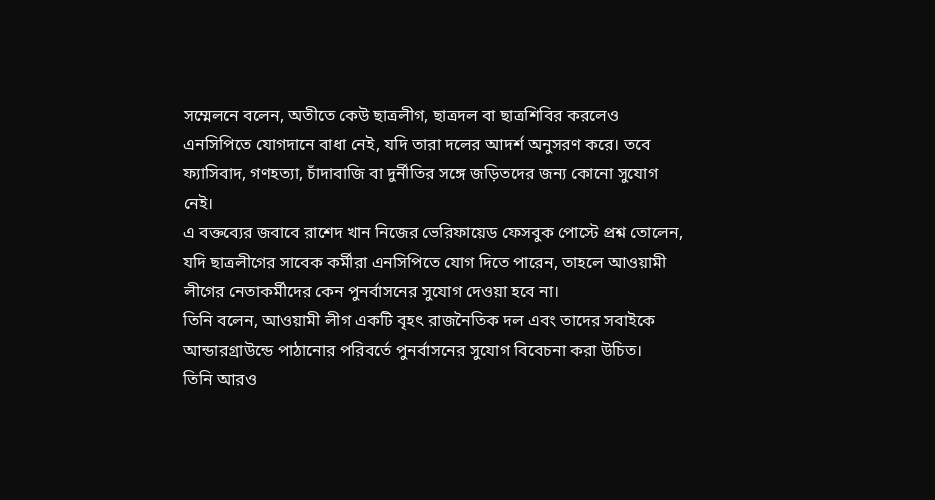সম্মেলনে বলেন, অতীতে কেউ ছাত্রলীগ, ছাত্রদল বা ছাত্রশিবির করলেও এনসিপিতে যোগদানে বাধা নেই, যদি তারা দলের আদর্শ অনুসরণ করে। তবে ফ্যাসিবাদ, গণহত্যা, চাঁদাবাজি বা দুর্নীতির সঙ্গে জড়িতদের জন্য কোনো সুযোগ নেই।
এ বক্তব্যের জবাবে রাশেদ খান নিজের ভেরিফায়েড ফেসবুক পোস্টে প্রশ্ন তোলেন, যদি ছাত্রলীগের সাবেক কর্মীরা এনসিপিতে যোগ দিতে পারেন, তাহলে আওয়ামী লীগের নেতাকর্মীদের কেন পুনর্বাসনের সুযোগ দেওয়া হবে না।
তিনি বলেন, আওয়ামী লীগ একটি বৃহৎ রাজনৈতিক দল এবং তাদের সবাইকে আন্ডারগ্রাউন্ডে পাঠানোর পরিবর্তে পুনর্বাসনের সুযোগ বিবেচনা করা উচিত।
তিনি আরও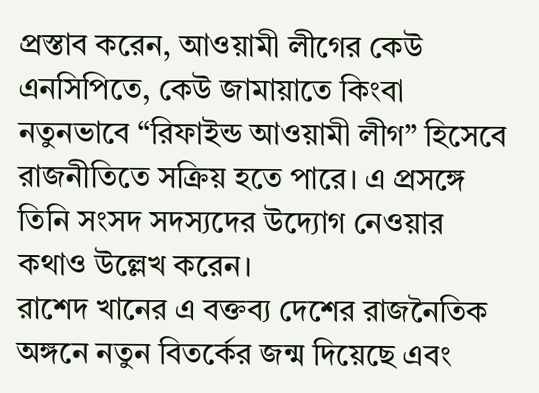প্রস্তাব করেন, আওয়ামী লীগের কেউ এনসিপিতে, কেউ জামায়াতে কিংবা নতুনভাবে “রিফাইন্ড আওয়ামী লীগ” হিসেবে রাজনীতিতে সক্রিয় হতে পারে। এ প্রসঙ্গে তিনি সংসদ সদস্যদের উদ্যোগ নেওয়ার কথাও উল্লেখ করেন।
রাশেদ খানের এ বক্তব্য দেশের রাজনৈতিক অঙ্গনে নতুন বিতর্কের জন্ম দিয়েছে এবং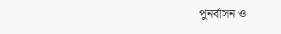পুনর্বাসন ও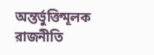অন্তর্ভুক্তিমূলক রাজনীতি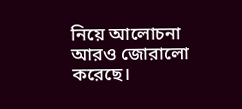নিয়ে আলোচনা আরও জোরালো করেছে।